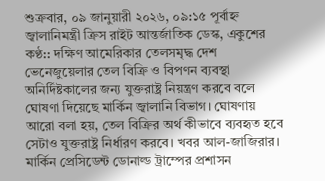শুক্রবার, ০৯ জানুয়ারী ২০২৬, ০৯:১৫ পূর্বাহ্ন
জ্বালানিমন্ত্রী ক্রিস রাইট আন্তর্জাতিক ডেস্ক, একুশের কণ্ঠ:: দক্ষিণ আমেরিকার তেলসমৃদ্ধ দেশ ভেনেজুয়েলার তেল বিক্রি ও বিপণন ব্যবস্থা অনির্দিষ্টকালের জন্য যুক্তরাষ্ট্র নিয়ন্ত্রণ করবে বলে ঘোষণা দিয়েছে মার্কিন জ্বালানি বিভাগ। ঘোষণায় আরো বলা হয়, তেল বিক্রির অর্থ কীভাবে ব্যবহৃত হবে সেটাও যুক্তরাষ্ট্র নির্ধারণ করবে। খবর আল-জাজিরার।
মার্কিন প্রেসিডেন্ট ডোনাল্ড ট্রাম্পের প্রশাসন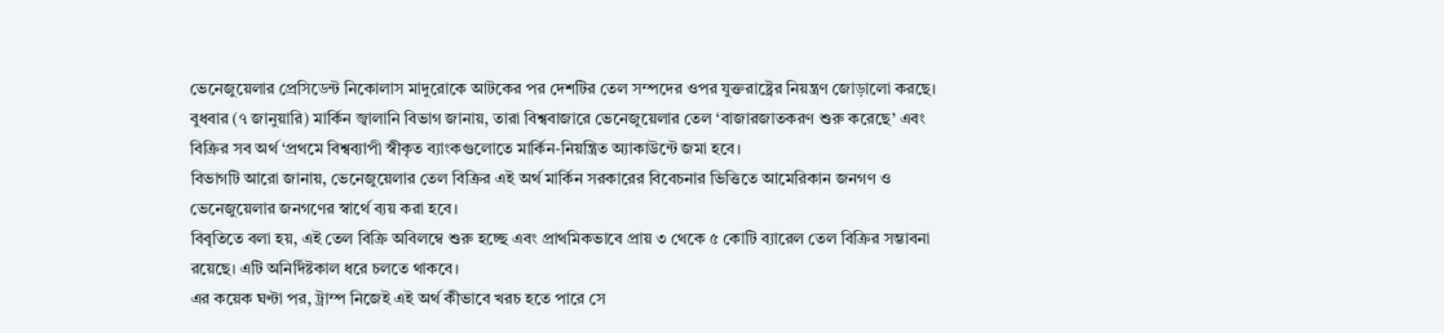ভেনেজুয়েলার প্রেসিডেন্ট নিকোলাস মাদুরোকে আটকের পর দেশটির তেল সম্পদের ওপর যুক্তরাষ্ট্রের নিয়ন্ত্রণ জোড়ালো করছে।
বুধবার (৭ জানুয়ারি) মার্কিন জ্বালানি বিভাগ জানায়, তারা বিশ্ববাজারে ভেনেজুয়েলার তেল ‘বাজারজাতকরণ শুরু করেছে’ এবং বিক্রির সব অর্থ ‘প্রথমে বিশ্বব্যাপী স্বীকৃত ব্যাংকগুলোতে মার্কিন-নিয়ন্ত্রিত অ্যাকাউন্টে জমা হবে।
বিভাগটি আরো জানায়, ভেনেজুয়েলার তেল বিক্রির এই অর্থ মার্কিন সরকারের বিবেচনার ভিত্তিতে আমেরিকান জনগণ ও ভেনেজুয়েলার জনগণের স্বার্থে ব্যয় করা হবে।
বিবৃতিতে বলা হয়, এই তেল বিক্রি অবিলম্বে শুরু হচ্ছে এবং প্রাথমিকভাবে প্রায় ৩ থেকে ৫ কোটি ব্যারেল তেল বিক্রির সম্ভাবনা রয়েছে। এটি অনির্দিষ্টকাল ধরে চলতে থাকবে।
এর কয়েক ঘণ্টা পর, ট্রাম্প নিজেই এই অর্থ কীভাবে খরচ হতে পারে সে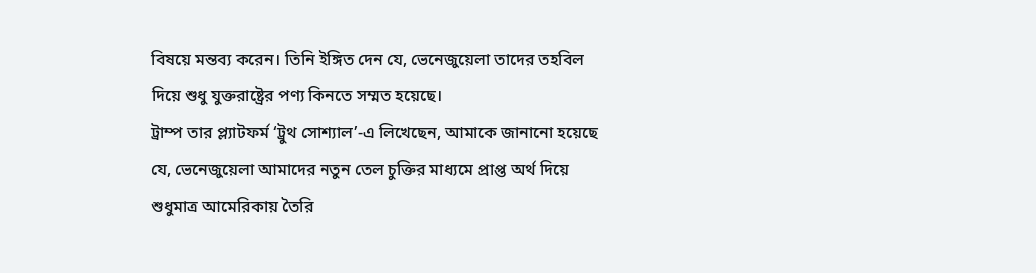বিষয়ে মন্তব্য করেন। তিনি ইঙ্গিত দেন যে, ভেনেজুয়েলা তাদের তহবিল দিয়ে শুধু যুক্তরাষ্ট্রের পণ্য কিনতে সম্মত হয়েছে।
ট্রাম্প তার প্ল্যাটফর্ম ‘ট্রুথ সোশ্যাল’-এ লিখেছেন, আমাকে জানানো হয়েছে যে, ভেনেজুয়েলা আমাদের নতুন তেল চুক্তির মাধ্যমে প্রাপ্ত অর্থ দিয়ে শুধুমাত্র আমেরিকায় তৈরি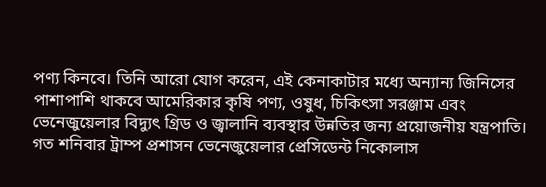পণ্য কিনবে। তিনি আরো যোগ করেন, এই কেনাকাটার মধ্যে অন্যান্য জিনিসের পাশাপাশি থাকবে আমেরিকার কৃষি পণ্য, ওষুধ, চিকিৎসা সরঞ্জাম এবং ভেনেজুয়েলার বিদ্যুৎ গ্রিড ও জ্বালানি ব্যবস্থার উন্নতির জন্য প্রয়োজনীয় যন্ত্রপাতি।
গত শনিবার ট্রাম্প প্রশাসন ভেনেজুয়েলার প্রেসিডেন্ট নিকোলাস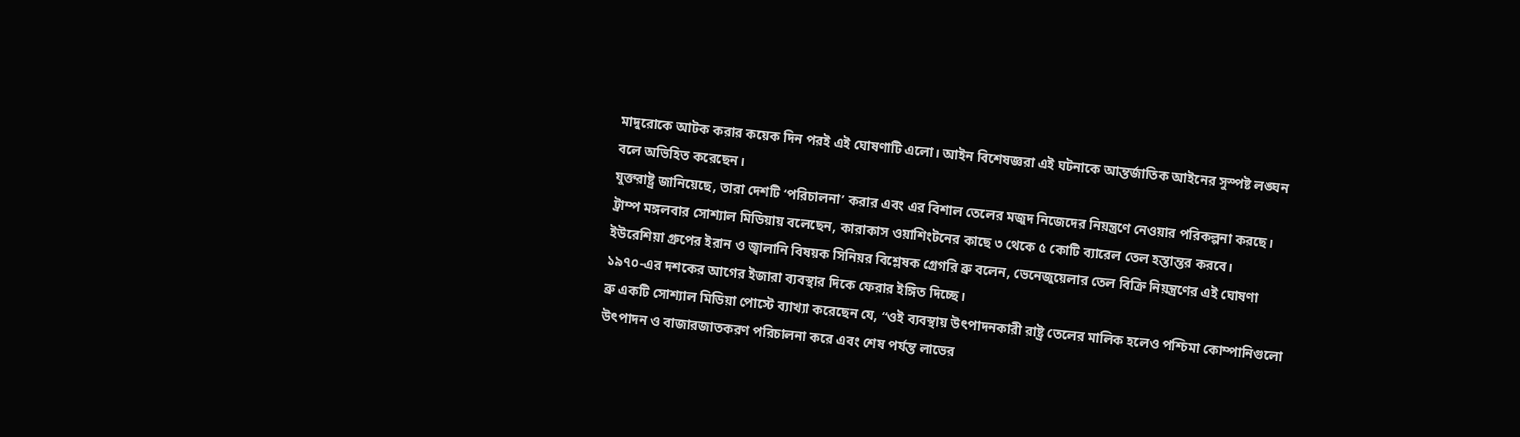মাদুরোকে আটক করার কয়েক দিন পরই এই ঘোষণাটি এলো। আইন বিশেষজ্ঞরা এই ঘটনাকে আন্তর্জাতিক আইনের সুস্পষ্ট লঙ্ঘন বলে অভিহিত করেছেন।
যুক্তরাষ্ট্র জানিয়েছে, তারা দেশটি ‘পরিচালনা’ করার এবং এর বিশাল তেলের মজুদ নিজেদের নিয়ন্ত্রণে নেওয়ার পরিকল্পনা করছে। ট্রাম্প মঙ্গলবার সোশ্যাল মিডিয়ায় বলেছেন, কারাকাস ওয়াশিংটনের কাছে ৩ থেকে ৫ কোটি ব্যারেল তেল হস্তান্তর করবে।
ইউরেশিয়া গ্রুপের ইরান ও জ্বালানি বিষয়ক সিনিয়র বিশ্লেষক গ্রেগরি ব্রু বলেন, ভেনেজুয়েলার তেল বিক্রি নিয়ন্ত্রণের এই ঘোষণা ১৯৭০-এর দশকের আগের ইজারা ব্যবস্থার দিকে ফেরার ইঙ্গিত দিচ্ছে।
ব্রু একটি সোশ্যাল মিডিয়া পোস্টে ব্যাখ্যা করেছেন যে, “ওই ব্যবস্থায় উৎপাদনকারী রাষ্ট্র তেলের মালিক হলেও পশ্চিমা কোম্পানিগুলো উৎপাদন ও বাজারজাতকরণ পরিচালনা করে এবং শেষ পর্যন্ত লাভের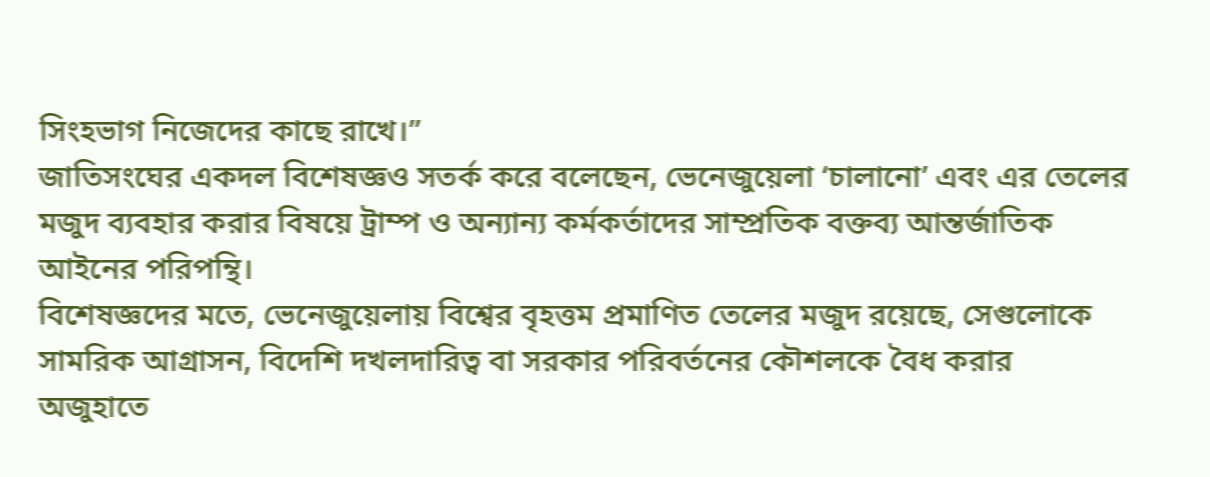সিংহভাগ নিজেদের কাছে রাখে।”
জাতিসংঘের একদল বিশেষজ্ঞও সতর্ক করে বলেছেন, ভেনেজুয়েলা ‘চালানো’ এবং এর তেলের মজুদ ব্যবহার করার বিষয়ে ট্রাম্প ও অন্যান্য কর্মকর্তাদের সাম্প্রতিক বক্তব্য আন্তর্জাতিক আইনের পরিপন্থি।
বিশেষজ্ঞদের মতে, ভেনেজুয়েলায় বিশ্বের বৃহত্তম প্রমাণিত তেলের মজুদ রয়েছে, সেগুলোকে সামরিক আগ্রাসন, বিদেশি দখলদারিত্ব বা সরকার পরিবর্তনের কৌশলকে বৈধ করার অজুহাতে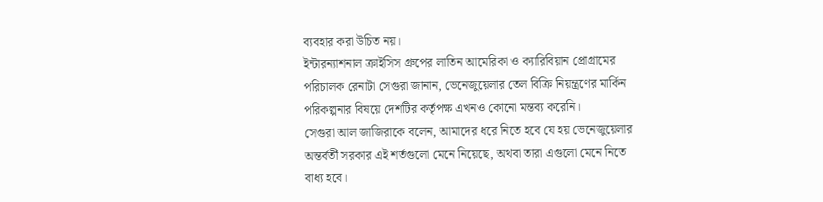ব্যবহার করা উচিত নয়।
ইন্টারন্যাশনাল ক্রাইসিস গ্রুপের লাতিন আমেরিকা ও ক্যারিবিয়ান প্রোগ্রামের পরিচালক রেনাটা সেগুরা জানান, ভেনেজুয়েলার তেল বিক্রি নিয়ন্ত্রণের মার্কিন পরিকল্পনার বিষয়ে দেশটির কর্তৃপক্ষ এখনও কোনো মন্তব্য করেনি।
সেগুরা আল জাজিরাকে বলেন, আমাদের ধরে নিতে হবে যে হয় ভেনেজুয়েলার অন্তর্বর্তী সরকার এই শর্তগুলো মেনে নিয়েছে, অথবা তারা এগুলো মেনে নিতে বাধ্য হবে।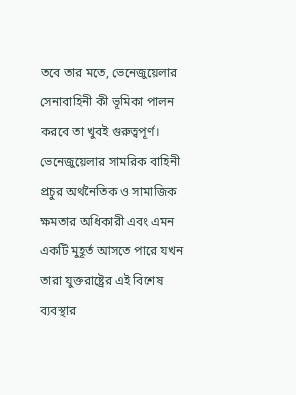তবে তার মতে, ভেনেজুয়েলার সেনাবাহিনী কী ভূমিকা পালন করবে তা খুবই গুরুত্বপূর্ণ। ভেনেজুয়েলার সামরিক বাহিনী প্রচুর অর্থনৈতিক ও সামাজিক ক্ষমতার অধিকারী এবং এমন একটি মুহূর্ত আসতে পারে যখন তারা যুক্তরাষ্ট্রের এই বিশেষ ব্যবস্থার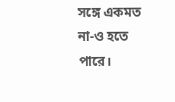সঙ্গে একমত না-ও হতে পারে।